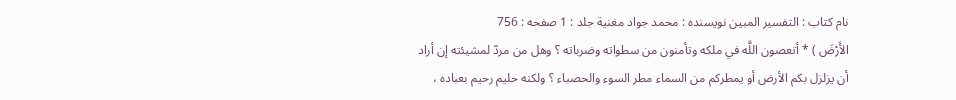نام کتاب : التفسير المبين نویسنده : محمد جواد مغنية جلد : 1 صفحه : 756
الأَرْضَ ) * أتعصون اللَّه في ملكه وتأمنون من سطواته وضرباته ؟ وهل من مردّ لمشيئته إن أراد أن يزلزل بكم الأرض أو يمطركم من السماء مطر السوء والحصباء ؟ ولكنه حليم رحيم بعباده ،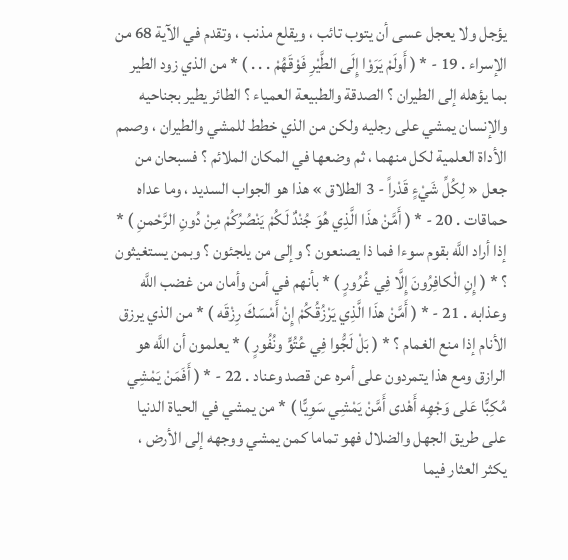يؤجل ولا يعجل عسى أن يتوب تائب ، ويقلع مذنب ، وتقدم في الآية 68 من الإسراء . 19 - * ( أَولَمْ يَرَوْا إِلَى الطَّيْرِ فَوْقَهُمْ . . . ) * من الذي زود الطير بما يؤهله إلى الطيران ؟ الصدقة والطبيعة العمياء ؟ الطائر يطير بجناحيه والإنسان يمشي على رجليه ولكن من الذي خطط للمشي والطيران ، وصمم الأداة العلمية لكل منهما ، ثم وضعها في المكان الملائم ؟ فسبحان من جعل « لِكُلِّ شَيْءٍ قَدْراً - 3 الطلاق » هذا هو الجواب السديد ، وما عداه حماقات . 20 - * ( أَمَّنْ هذَا الَّذِي هُوَ جُنْدٌ لَكُمْ يَنْصُرُكُمْ مِنْ دُونِ الرَّحْمنِ ) * إذا أراد اللَّه بقوم سوءا فما ذا يصنعون ؟ وإلى من يلجئون ؟ وبمن يستغيثون ؟ * ( إِنِ الْكافِرُونَ إِلَّا فِي غُرُورٍ ) * بأنهم في أمن وأمان من غضب اللَّه وعذابه . 21 - * ( أَمَّنْ هذَا الَّذِي يَرْزُقُكُمْ إِنْ أَمْسَكَ رِزْقَه ) * من الذي يرزق الأنام إذا منع الغمام ؟ * ( بَلْ لَجُّوا فِي عُتُوٍّ ونُفُورٍ ) * يعلمون أن اللَّه هو الرازق ومع هذا يتمردون على أمره عن قصد وعناد . 22 - * ( أَفَمَنْ يَمْشِي مُكِبًّا عَلى وَجْهِه أَهْدى أَمَّنْ يَمْشِي سَوِيًّا ) * من يمشي في الحياة الدنيا على طريق الجهل والضلال فهو تماما كمن يمشي ووجهه إلى الأرض ، يكثر العثار فيما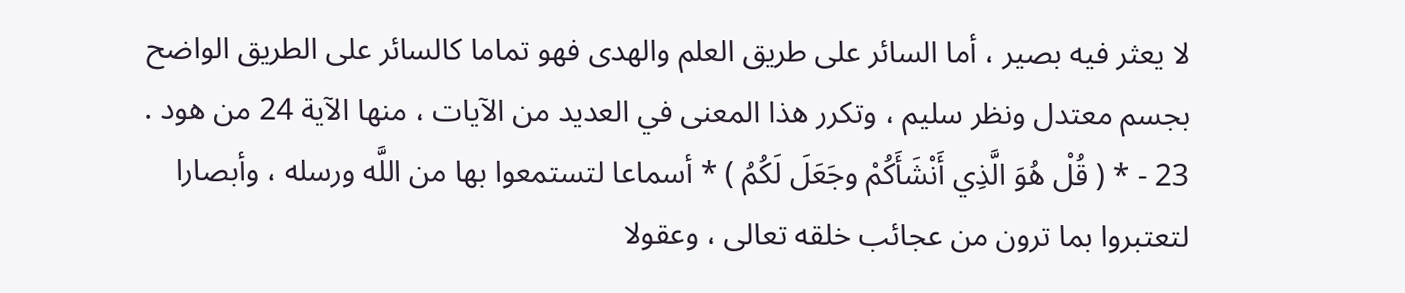لا يعثر فيه بصير ، أما السائر على طريق العلم والهدى فهو تماما كالسائر على الطريق الواضح بجسم معتدل ونظر سليم ، وتكرر هذا المعنى في العديد من الآيات ، منها الآية 24 من هود . 23 - * ( قُلْ هُوَ الَّذِي أَنْشَأَكُمْ وجَعَلَ لَكُمُ ) * أسماعا لتستمعوا بها من اللَّه ورسله ، وأبصارا لتعتبروا بما ترون من عجائب خلقه تعالى ، وعقولا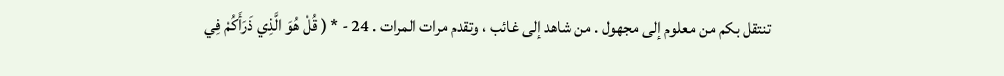تنتقل بكم من معلوم إلى مجهول . من شاهد إلى غائب ، وتقدم مرات المرات . 24 - * ( قُلْ هُوَ الَّذِي ذَرَأَكُمْ فِي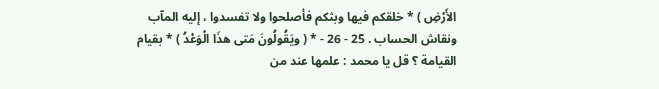الأَرْضِ ) * خلقكم فيها وبثكم فأصلحوا ولا تفسدوا ، إليه المآب ونقاش الحساب . 25 - 26 - * ( ويَقُولُونَ مَتى هذَا الْوَعْدُ ) * بقيام القيامة ؟ قل يا محمد : علمها عند من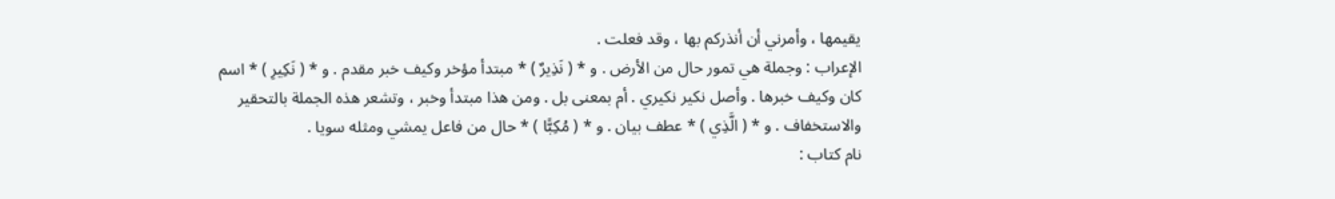يقيمها ، وأمرني أن أنذركم بها ، وقد فعلت .
الإعراب : وجملة هي تمور حال من الأرض . و * ( نَذِيرٌ ) * مبتدأ مؤخر وكيف خبر مقدم . و * ( نَكِيرِ ) * اسم كان وكيف خبرها . وأصل نكير نكيري . أم بمعنى بل . ومن هذا مبتدأ وخبر ، وتشعر هذه الجملة بالتحقير والاستخفاف . و * ( الَّذِي ) * عطف بيان . و * ( مُكِبًّا ) * حال من فاعل يمشي ومثله سويا .
نام کتاب :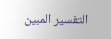التفسير المبين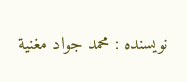نویسنده : محمد جواد مغنية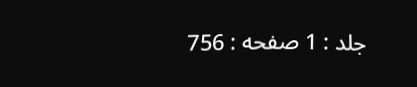جلد : 1 صفحه : 756